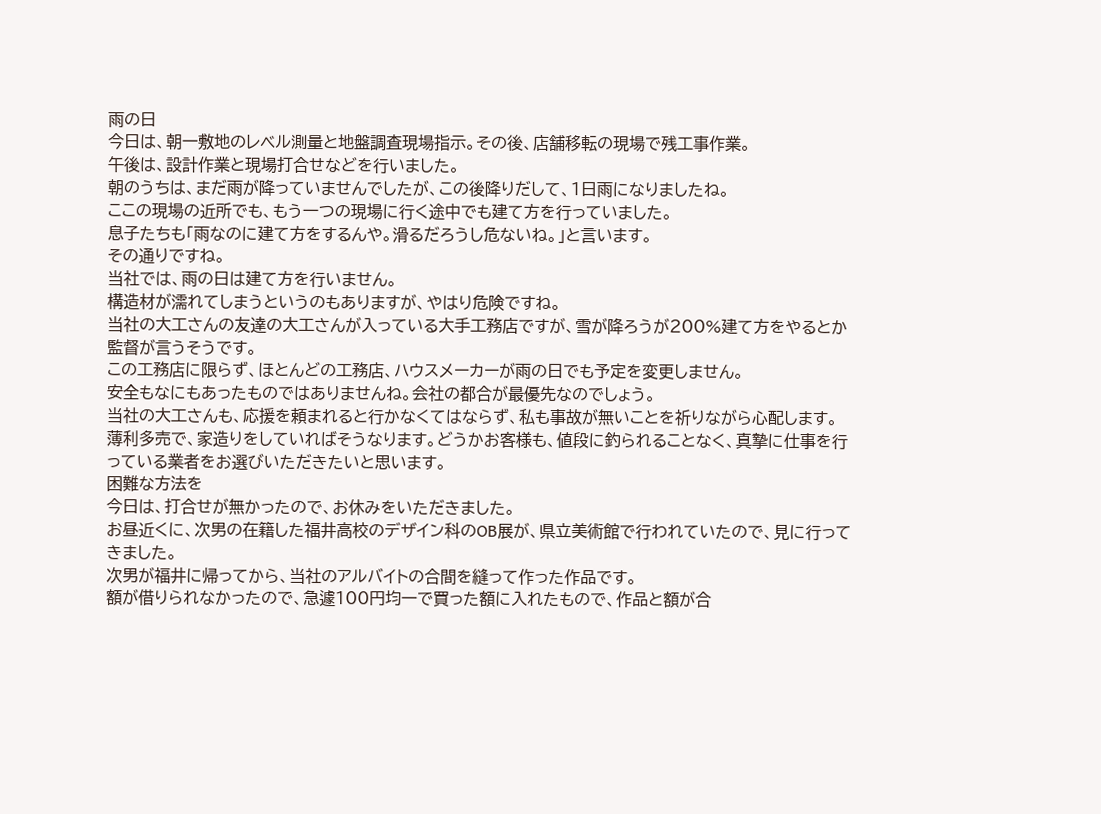雨の日
今日は、朝一敷地のレベル測量と地盤調査現場指示。その後、店舗移転の現場で残工事作業。
午後は、設計作業と現場打合せなどを行いました。
朝のうちは、まだ雨が降っていませんでしたが、この後降りだして、1日雨になりましたね。
ここの現場の近所でも、もう一つの現場に行く途中でも建て方を行っていました。
息子たちも「雨なのに建て方をするんや。滑るだろうし危ないね。」と言います。
その通りですね。
当社では、雨の日は建て方を行いません。
構造材が濡れてしまうというのもありますが、やはり危険ですね。
当社の大工さんの友達の大工さんが入っている大手工務店ですが、雪が降ろうが200%建て方をやるとか監督が言うそうです。
この工務店に限らず、ほとんどの工務店、ハウスメーカーが雨の日でも予定を変更しません。
安全もなにもあったものではありませんね。会社の都合が最優先なのでしょう。
当社の大工さんも、応援を頼まれると行かなくてはならず、私も事故が無いことを祈りながら心配します。
薄利多売で、家造りをしていればそうなります。どうかお客様も、値段に釣られることなく、真摯に仕事を行っている業者をお選びいただきたいと思います。
困難な方法を
今日は、打合せが無かったので、お休みをいただきました。
お昼近くに、次男の在籍した福井高校のデザイン科のOB展が、県立美術館で行われていたので、見に行ってきました。
次男が福井に帰ってから、当社のアルバイトの合間を縫って作った作品です。
額が借りられなかったので、急遽100円均一で買った額に入れたもので、作品と額が合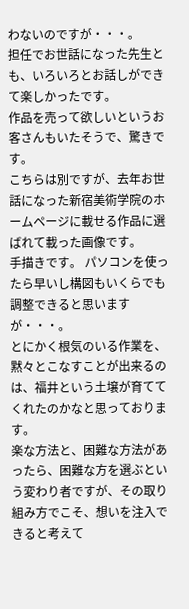わないのですが・・・。
担任でお世話になった先生とも、いろいろとお話しができて楽しかったです。
作品を売って欲しいというお客さんもいたそうで、驚きです。
こちらは別ですが、去年お世話になった新宿美術学院のホームページに載せる作品に選ばれて載った画像です。
手描きです。 パソコンを使ったら早いし構図もいくらでも調整できると思いますが・・・。
とにかく根気のいる作業を、黙々とこなすことが出来るのは、福井という土壌が育ててくれたのかなと思っております。
楽な方法と、困難な方法があったら、困難な方を選ぶという変わり者ですが、その取り組み方でこそ、想いを注入できると考えて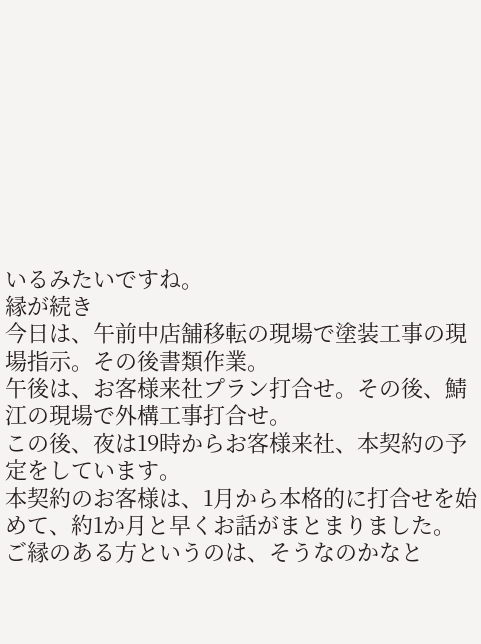いるみたいですね。
縁が続き
今日は、午前中店舗移転の現場で塗装工事の現場指示。その後書類作業。
午後は、お客様来社プラン打合せ。その後、鯖江の現場で外構工事打合せ。
この後、夜は19時からお客様来社、本契約の予定をしています。
本契約のお客様は、1月から本格的に打合せを始めて、約1か月と早くお話がまとまりました。
ご縁のある方というのは、そうなのかなと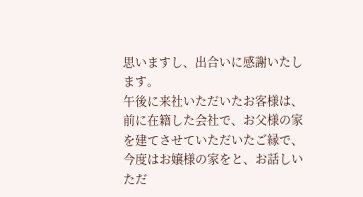思いますし、出合いに感謝いたします。
午後に来社いただいたお客様は、前に在籍した会社で、お父様の家を建てさせていただいたご縁で、今度はお嬢様の家をと、お話しいただ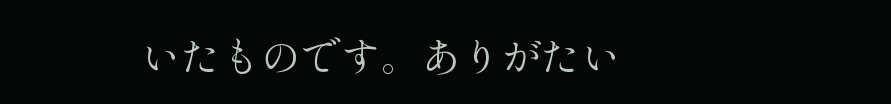いたものです。ありがたい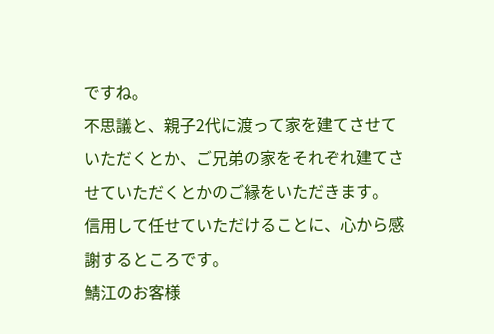ですね。
不思議と、親子2代に渡って家を建てさせていただくとか、ご兄弟の家をそれぞれ建てさせていただくとかのご縁をいただきます。
信用して任せていただけることに、心から感謝するところです。
鯖江のお客様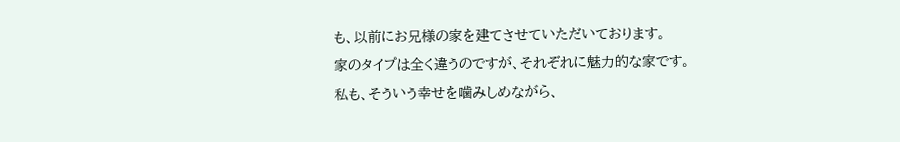も、以前にお兄様の家を建てさせていただいております。
家のタイプは全く違うのですが、それぞれに魅力的な家です。
私も、そういう幸せを噛みしめながら、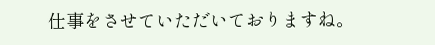仕事をさせていただいておりますね。